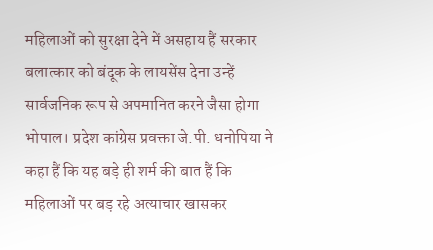महिलाओं को सुरक्षा देने में असहाय हैं सरकार
बलात्कार को बंदूक के लायसेंस देना उन्हें सार्वजनिक रूप से अपमानित करने जैसा होगा
भोपाल। प्रदेश कांग्रेस प्रवक्ता जे.पी. धनोपिया ने कहा हैं कि यह बड़े ही शर्म की बात हैं कि महिलाओं पर बड़ रहे अत्याचार खासकर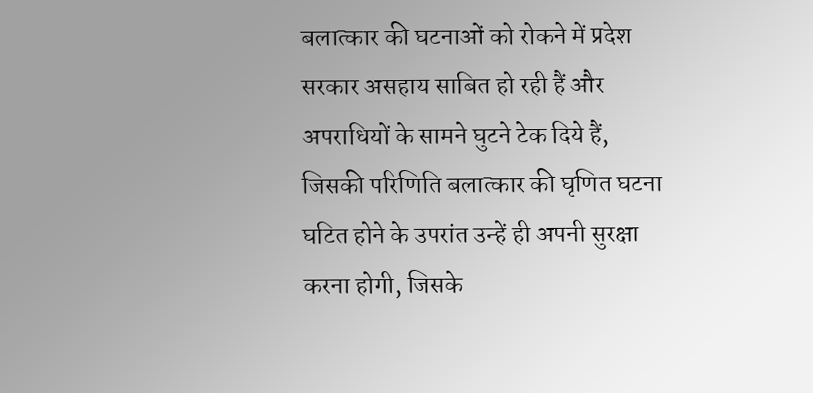बलात्कार की घटनाओं को रोकने में प्रदेश सरकार असहाय साबित हो रही हैं और अपराधियों के सामने घुटने टेक दिये हैं, जिसकी परिणिति बलात्कार की घृणित घटना घटित होने के उपरांत उन्हें ही अपनी सुरक्षा करना होगी, जिसके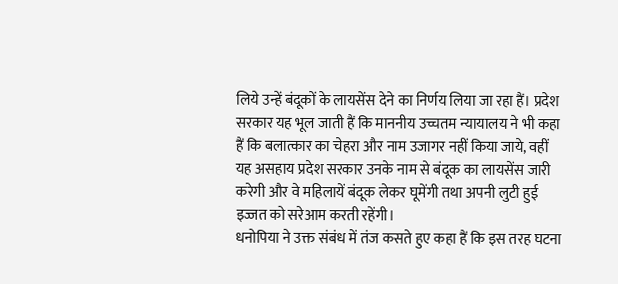लिये उन्हें बंदूकों के लायसेंस देने का निर्णय लिया जा रहा हैं। प्रदेश सरकार यह भूल जाती हैं कि माननीय उच्चतम न्यायालय ने भी कहा हैं कि बलात्कार का चेहरा और नाम उजागर नहीं किया जाये, वहीं यह असहाय प्रदेश सरकार उनके नाम से बंदूक का लायसेंस जारी करेगी और वे महिलायें बंदूक लेकर घूमेंगी तथा अपनी लुटी हुई इज्जत को सरेआम करती रहेंगी।
धनोपिया ने उक्त संबंध में तंज कसते हुए कहा हैं कि इस तरह घटना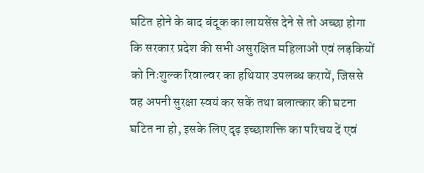घटित होने के बाद बंदूक का लायसेंस देने से तो अच्छा होगा कि सरकार प्रदेश की सभी असुरक्षित महिलाओं एवं लड़कियों को निःशुल्क रिवाल्वर का हथियार उपलब्ध करायें, जिससे वह अपनी सुरक्षा स्वयं कर सकें तथा बलात्कार की घटना घटित ना हो, इसके लिए दृढ़ इच्छाशक्ति का परिचय दें एवं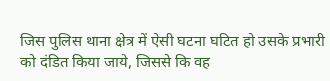जिस पुलिस थाना क्षेत्र में ऐसी घटना घटित हो उसके प्रभारी को दंडित किया जाये, जिससे कि वह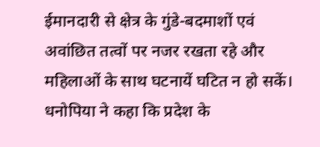ईमानदारी से क्षेत्र के गुंडे-बदमाशों एवं अवांछित तत्वों पर नजर रखता रहे और महिलाओं के साथ घटनायें घटित न हो सकें।
धनोपिया ने कहा कि प्रदेश के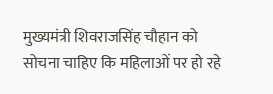मुख्यमंत्री शिवराजसिंह चौहान को सोचना चाहिए कि महिलाओं पर हो रहे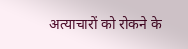अत्याचारों को रोकने के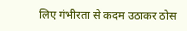लिए गंभीरता से कदम उठाकर ठोस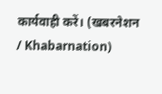कार्यवाही करें। (खबरनेशन / Khabarnation)